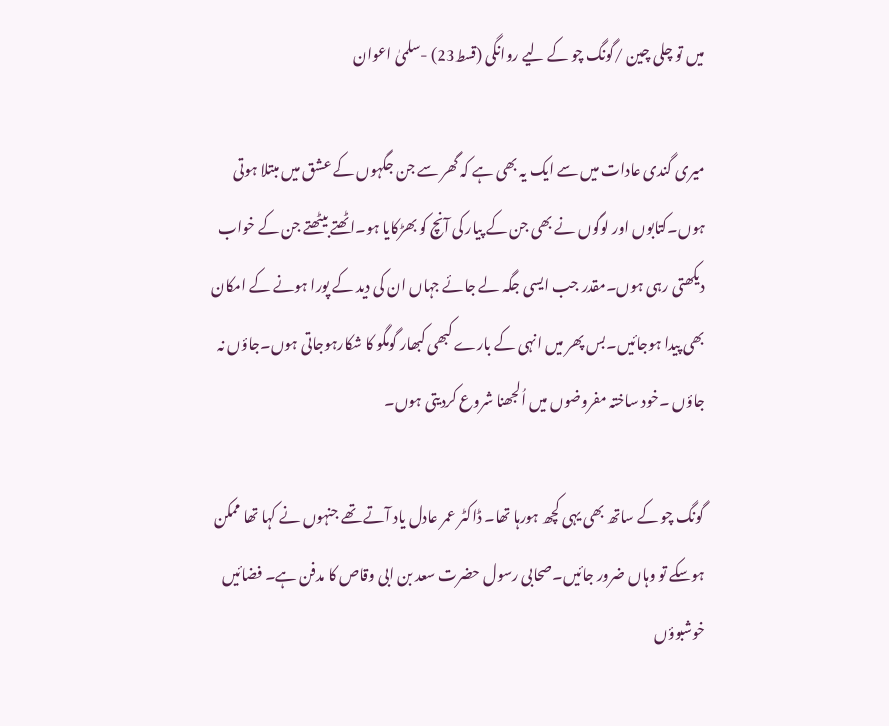میں تو چلی چین /گونگ چو کے لیے روانگی (قسط23) -سلمیٰ اعوان

میری گندی عادات میں سے ایک یہ بھی ہے کہ گھر سے جن جگہوں کے عشق میں مبتلا ہوتی ہوں۔کتابوں اور لوگوں نے بھی جن کے پیار کی آنچ کو بھڑکایا ہو۔اٹھتے بیٹھتے جن کے خواب دیکھتی رہی ہوں۔مقدر جب ایسی جگہ لے جائے جہاں ان کی دید کے پورا ہونے کے امکان بھی پیدا ہوجائیں۔بس پھر میں انہی کے بارے کبھی کبھار گومگو کا شکارہوجاتی ہوں۔جاؤں نہ جاؤں ۔خود ساختہ مفروضوں میں اُلجھنا شروع کردیتی ہوں۔

گونگ چو کے ساتھ بھی یہی کچھ ہورہا تھا۔ ڈاکٹر عمر عادل یاد آتے تھے جنہوں نے کہا تھا ممکن ہوسکے تو وہاں ضرور جائیں۔صحابی رسول حضرت سعد بن ابی وقاص کا مدفن ہے۔ فضائیں خوشبوؤں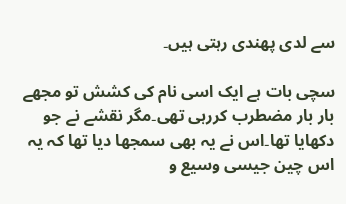سے لدی پھندی رہتی ہیں۔

سچی بات ہے ایک اسی نام کی کشش تو مجھے بار بار مضطرب کررہی تھی۔مگر نقشے نے جو دکھایا تھا۔اس نے یہ بھی سمجھا دیا تھا کہ یہ اس چین جیسی وسیع و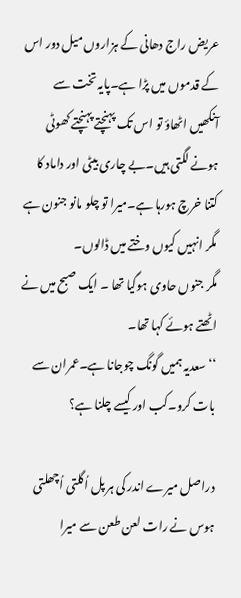عریض راج دھانی کے ہزاروں میل دور اس کے قدموں میں پڑا ہے۔پایہ تخت سے آنکھیں اٹھاؤ تو اس تک پہنچتے پہنچتے کھوٹی ہونے لگتی ہیں۔بے چاری بیٹی اور داماد کا کتنا خرچ ہورہا ہے۔میرا تو چلو مانو جنون ہے مگر انہیں کیوں وختے میں ڈالوں۔
مگر جنوں حاوی ہوگیا تھا ۔ ایک صبح میں نے اٹھتے ہوئے کہا تھا۔
‘‘سعدیہ ہمیں گونگ چوجانا ہے۔عمران سے بات کرو۔کب اور کیسے چلنا ہے؟

دراصل میرے اندر کی ہر پل اُگلتی اُچھلتی ہوس نے رات لعن طعن سے میرا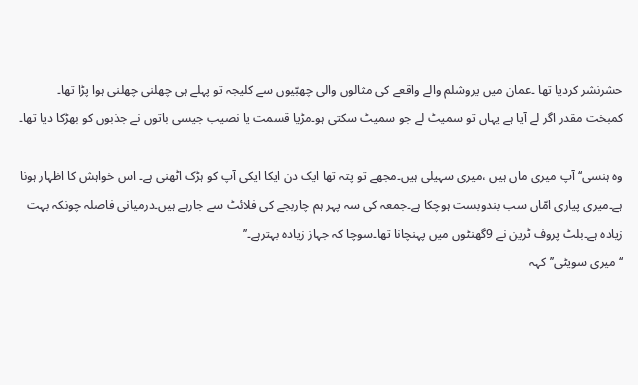حشرنشر کردیا تھا ۔عمان میں یروشلم والے واقعے کی مثالوں والی چھبّیوں سے کلیجہ تو پہلے ہی چھلنی چھلنی ہوا پڑا تھا۔
کمبخت مقدر اگر لے آیا ہے یہاں تو سمیٹ لے جو سمیٹ سکتی ہو۔مڑیا قسمت یا نصیب جیسی باتوں نے جذبوں کو بھڑکا دیا تھا۔

وہ ہنسی‘‘ آپ میری ماں ہیں ،میری سہیلی ہیں۔مجھے تو پتہ تھا ایک دن ایکا ایکی آپ کو ہڑک اٹھنی ہے۔ اس خواہش کا اظہار ہونا ہے۔میری پیاری امّاں سب بندوبست ہوچکا ہے۔جمعہ کی سہ پہر ہم چاربجے کی فلائٹ سے جارہے ہیں۔درمیانی فاصلہ چونکہ بہت زیادہ ہے۔بلٹ پروف ٹرین نے 9گھنٹوں میں پہنچانا تھا۔سوچا کہ جہاز زیادہ بہترہے۔’’
‘‘میری سویٹی’’کہہ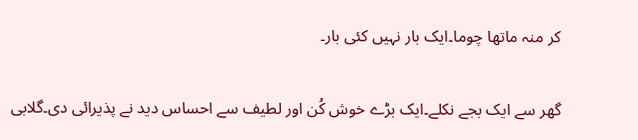کر منہ ماتھا چوما۔ایک بار نہیں کئی بار۔

گھر سے ایک بجے نکلے۔ایک بڑے خوش کُن اور لطیف سے احساس دید نے پذیرائی دی۔گلابی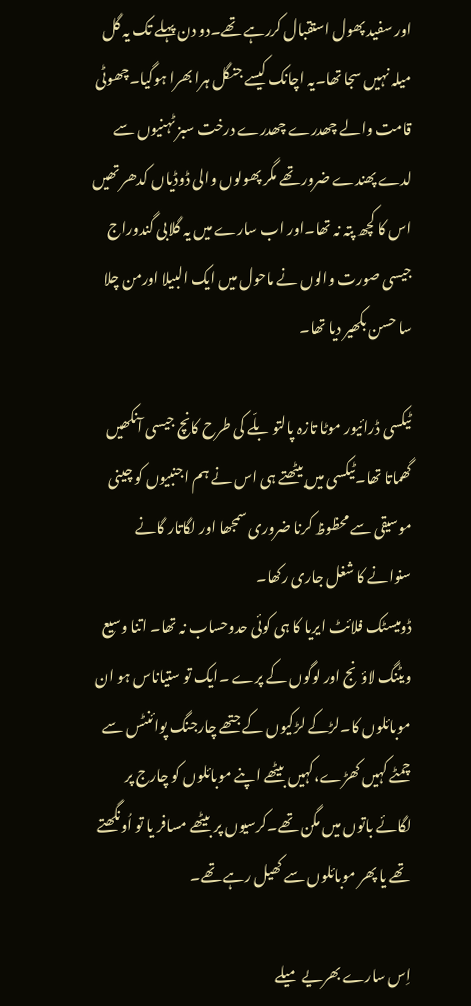اور سفید پھول استقبال کررہے تھے۔دو دن پہلے تک یہ گل میلہ نہیں سجا تھا۔یہ اچانک کیسے جنگل ہرا بھرا ہوگیا۔چھوٹی قامت والے چھدرے چھدرے درخت سبز ٹہنیوں سے لدے پھندے ضرور تھے مگر پھولوں والی ڈوڈیاں کدھر تھیں اس کا کچھ پتہ نہ تھا۔اور اب سارے میں یہ گلابی گندوراج جیسی صورت والوں نے ماحول میں ایک البیلا اورمن چلا سا حسن بکھیر دیا تھا۔

ٹیکسی ڈرائیور موٹا تازہ پالتو بلّے کی طرح کانچ جیسی آنکھیں گھماتا تھا۔ٹیکسی میں بیٹھتے ہی اس نے ہم اجنبیوں کو چینی موسیقی سے محظوظ کرنا ضروری سمجھا اور لگاتار گانے سنوانے کا شغل جاری رکھا۔
ڈومیسٹک فلائٹ ایریا کا ہی کوئی حدوحساب نہ تھا۔ اتنا وسیع ویٹنگ لاؤنج اور لوگوں کے پرے ۔ایک تو ستیاناس ہو ان موبائلوں کا۔لڑکے لڑکیوں کے جتھے چارجنگ پوائنٹس سے چمٹے کہیں کھڑے،کہیں بیٹھے اپنے موبائلوں کو چارج پر لگائے باتوں میں مگن تھے۔کرسیوں پر بیٹھے مسافر یا تو اُونگھتے تھے یا پھر موبائلوں سے کھیل رہے تھے۔

اِس سارے بھریے میلے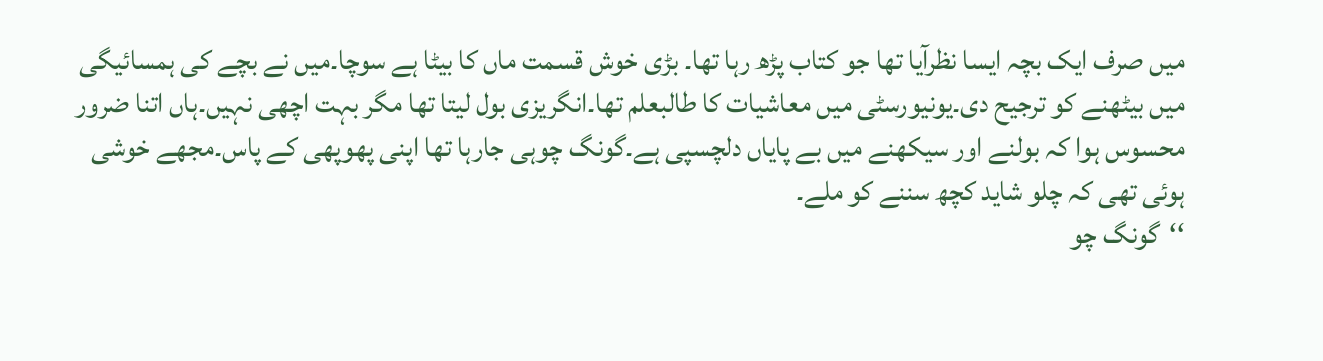میں صرف ایک بچہ ایسا نظرآیا تھا جو کتاب پڑھ رہا تھا۔ بڑی خوش قسمت ماں کا بیٹا ہے سوچا۔میں نے بچے کی ہمسائیگی میں بیٹھنے کو ترجیح دی۔یونیورسٹی میں معاشیات کا طالبعلم تھا۔انگریزی بول لیتا تھا مگر بہت اچھی نہیں۔ہاں اتنا ضرور محسوس ہوا کہ بولنے اور سیکھنے میں بے پایاں دلچسپی ہے۔گونگ چوہی جارہا تھا اپنی پھوپھی کے پاس۔مجھے خوشی ہوئی تھی کہ چلو شاید کچھ سننے کو ملے۔
‘‘گونگ چو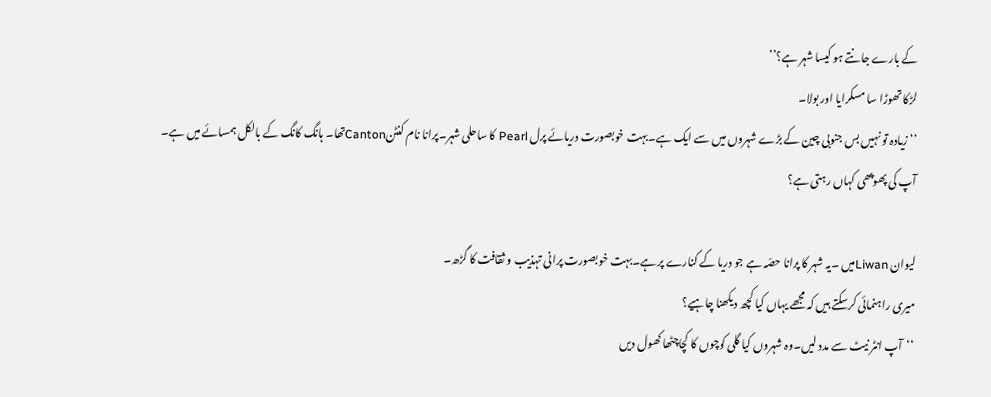کے بارے جانتے ہو کیسا شہر ہے؟’’
لڑکا تھوڑا سا مسکرایا اور بولا۔
‘‘زیادہ تو نہیں بس جنوبی چین کے بڑے شہروں میں سے ایک ہے۔بہت خوبصورت دریائے پرل Pearl کا ساحلی شہر۔پرانا نام کنٹنCantonتھا۔ ہانگ کانگ کے بالکل ہمسائے میں ہے۔
آپ کی پھوپھی کہاں رہتی ہے؟

لیوان Liwanمیں ۔یہ شہر کا پرانا حصّہ ہے جو دریا کے کنارے پر ہے۔بہت خوبصورت پرانی تہذیب و ثقافت کا گڑھ۔
میری راہنمائی کرسکتے ہیں کہ مجھے یہاں کیا کچھ دیکھنا چاہیے؟
‘‘آپ انٹر نیٹ سے مدد لیں۔وہ شہروں کیا گلی کوچوں کا کچاچٹھا کھول دیں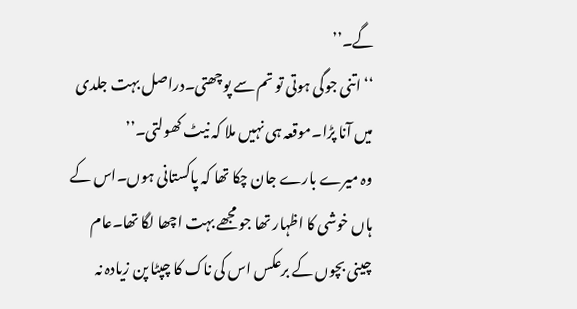گے۔’’
‘‘اتنی جوگی ہوتی تو تم سے پوچھتی۔دراصل بہت جلدی میں آنا پڑا۔موقعہ ہی نہیں ملا کہ نیٹ کھولتی۔’’
وہ میرے بارے جان چکا تھا کہ پاکستانی ہوں۔اس کے ہاں خوشی کا اظہار تھا جو مجھے بہت اچھا لگا تھا۔عام چینی بچوں کے برعکس اس کی ناک کا چپٹا پن زیادہ نہ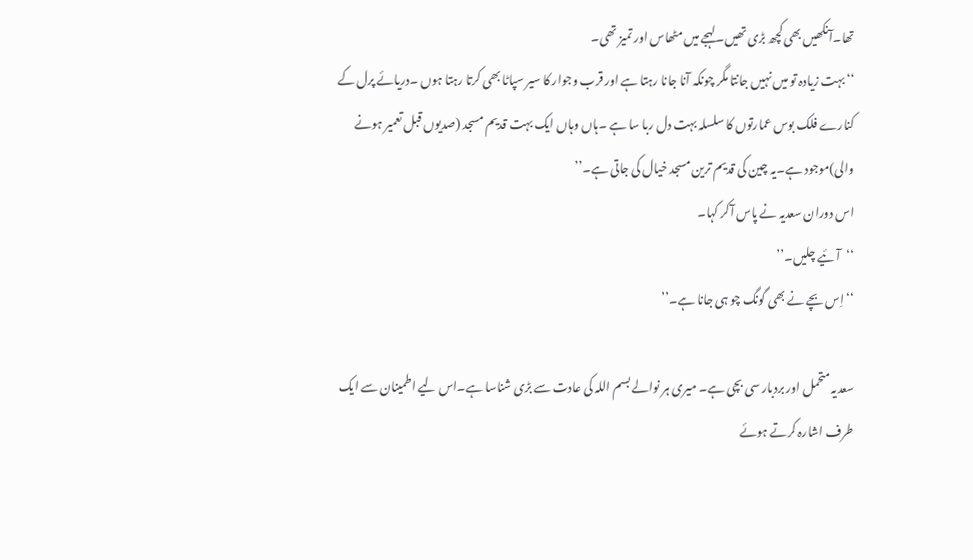تھا۔آنکھیں بھی کچھ بڑی تھیں۔لہجے میں مٹھاس اور تمیز تھی۔
‘‘ بہت زیادہ تو میں نہیں جانتا مگر چونکہ آنا جانا رہتا ہے اور قرب وجوار کا سیر سپاٹا بھی کرتا رہتا ہوں ۔دریائے پرل کے کنارے فلک بوس عمارتوں کا سلسلہ بہت دل ربا سا ہے ۔ہاں وہاں ایک بہت قدیم مسجد (صدیوں قبل تعمیر ہونے والی)موجود ہے۔یہ چین کی قدیم ترین مسجد خیال کی جاتی ہے۔’’
اس دوران سعدیہ نے پاس آکر کہا۔
‘‘آئیے چلیں۔’’
‘‘اِس بچے نے بھی گونگ چو ہی جانا ہے۔’’

سعدیہ متحمل اور بردبار سی بچی ہے۔ میری ہر نوالے بسم اللہ کی عادت سے بڑی شناسا ہے۔اس لیے اطمینان سے ایک طرف اشارہ کرتے ہوئے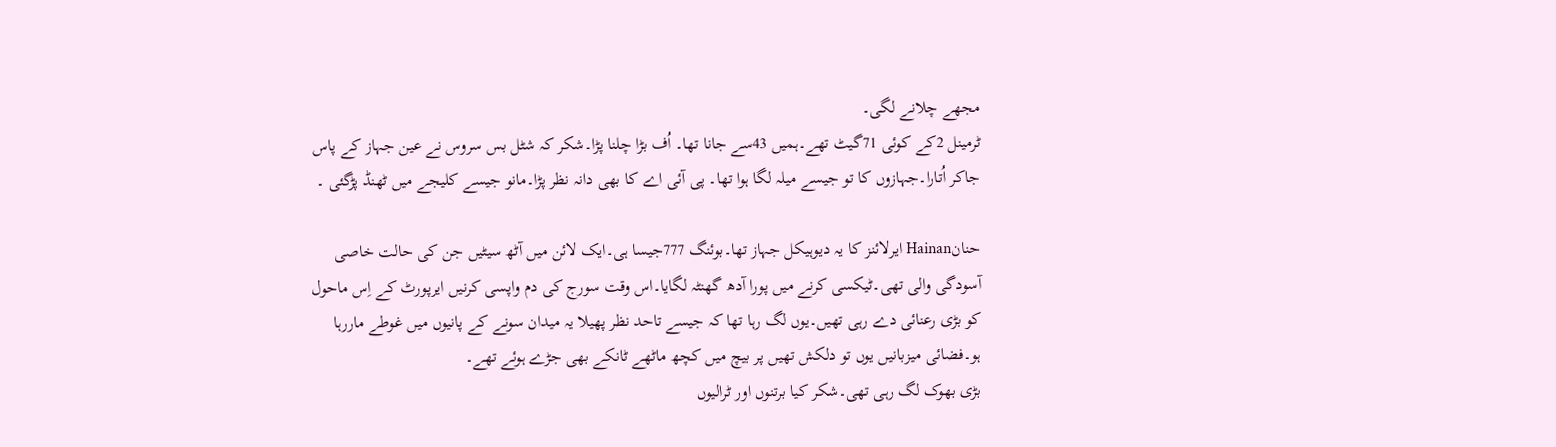مجھے چلانے لگی۔
ٹرمینل 2کے کوئی 71گیٹ تھے۔ہمیں 43سے جانا تھا۔ اُف بڑا چلنا پڑا۔شکر کہ شٹل بس سروس نے عین جہاز کے پاس جاکر اُتارا۔جہازوں کا تو جیسے میلہ لگا ہوا تھا۔ پی آئی اے کا بھی دانہ نظر پڑا۔مانو جیسے کلیجے میں ٹھنڈ پڑگئی ۔

حنانHainan ایرلائنز کا یہ دیوہیکل جہاز تھا۔بوئنگ 777جیسا ہی۔ایک لائن میں آٹھ سیٹیں جن کی حالت خاصی آسودگی والی تھی۔ٹیکسی کرنے میں پورا آدھ گھنٹہ لگایا۔اس وقت سورج کی دم واپسی کرنیں ایرپورٹ کے اِس ماحول کو بڑی رعنائی دے رہی تھیں۔یوں لگ رہا تھا کہ جیسے تاحد نظر پھیلا یہ میدان سونے کے پانیوں میں غوطے ماررہا ہو۔فضائی میزبانیں یوں تو دلکش تھیں پر بیچ میں کچھ ماٹھے ٹانکے بھی جڑے ہوئے تھے۔
بڑی بھوک لگ رہی تھی۔شکر کیا برتنوں اور ٹرالیوں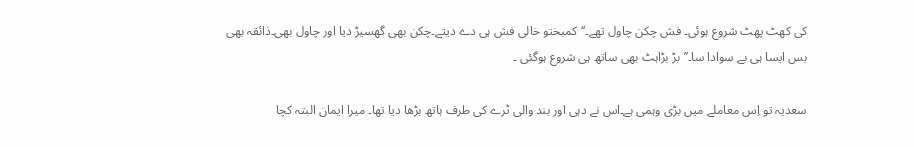کی کھٹ پھٹ شروع ہوئی۔ فش چکن چاول تھے۔‘‘کمبختو خالی فش ہی دے دیتے۔چکن بھی گھسیڑ دیا اور چاول بھی۔ذائقہ بھی بس ایسا ہی بے سوادا سا۔’’بڑ بڑاہٹ بھی ساتھ ہی شروع ہوگئی ۔

سعدیہ تو اِس معاملے میں بڑی وہمی ہے۔اس نے دہی اور بند والی ٹرے کی طرف ہاتھ بڑھا دیا تھا۔ میرا ایمان البتہ کچا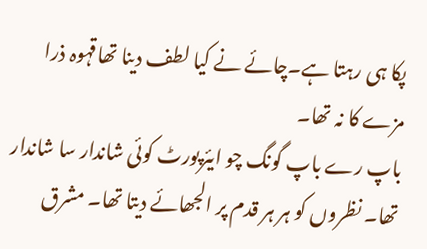پکا ہی رہتا ہے۔چائے نے کیا لطف دینا تھاقہوہ ذرا مزے کا نہ تھا۔
باپ رے باپ گونگ چو ایئرپورٹ کوئی شاندار سا شاندار تھا۔ نظروں کو ہر ہر قدم پر الجھائے دیتا تھا۔ مشرق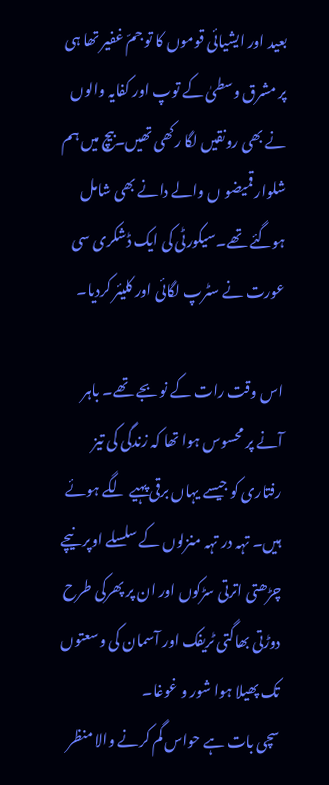بعید اور ایشیائی قوموں کا تو جمّ غفیر تھا ہی پر مشرق وسطیٰ کے توپ اور کفایہ والوں نے بھی رونقیں لگا رکھی تھیں۔بیچ میں ہم شلوار قمیضو ں والے دانے بھی شامل ہوگئے تھے۔سیکورٹی کی ایک ڈشکری سی عورت نے سٹرپ لگائی اور کلیئر کردیا۔

اس وقت رات کے نو بجے تھے۔ باہر آنے پر محسوس ہوا تھا کہ زندگی کی تیز رفتاری کو جیسے یہاں برقی پہیے لگے ہوئے ہیں۔ تہہ در تہہ منزلوں کے سلسلے اوپر نیچے چڑھتی اترتی سڑکوں اور ان پر پھرکی طرح دوڑتی بھاگتی ٹریفک اور آسمان کی وسعتوں تک پھیلا ہوا شور و غوغا۔
سچی بات ہے حواس گم کرنے والا منظر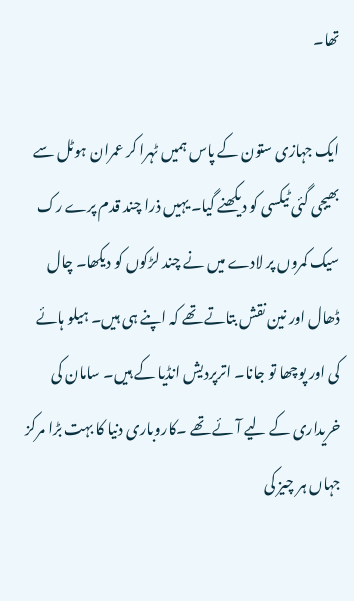تھا۔

ایک جہازی ستون کے پاس ہمیں ٹہرا کر عمران ہوٹل سے بھیجی گئی ٹیکسی کو دیکھنے گیا۔ یہیں ذرا چند قدم پرے رک سیک کمروں پر لادے میں نے چند لڑکوں کو دیکھا۔ چال ڈھال اور نین نقش بتاتے تھے کہ اپنے ہی ہیں۔ ہیلو ہائے کی اور پوچھا تو جانا۔ اترپردیش انڈیا کے ہیں۔ سامان کی خریداری کے لیے آئے تھے ۔کاروباری دنیا کا بہت بڑا مرکز جہاں ہر چیز کی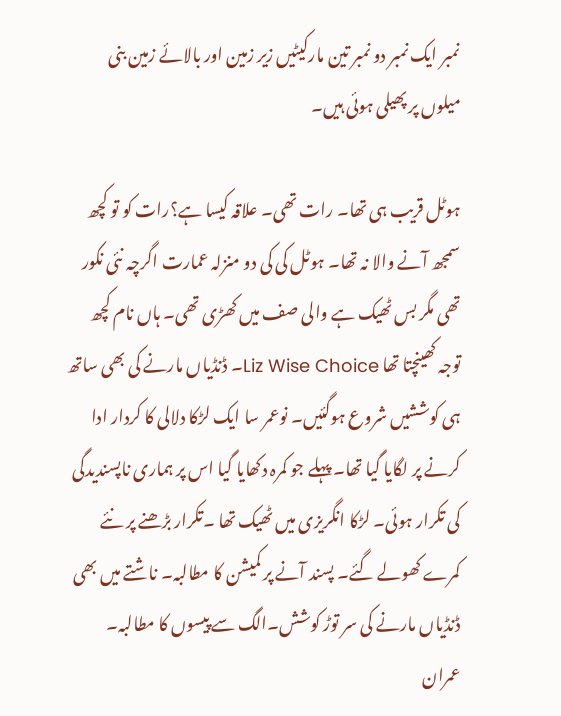نمبر ایک نمبر دو نمبر تین مارکیٹیں زیر زمین اور بالائے زمین بنی میلوں پر پھیلی ہوئی ہیں۔

ہوٹل قریب ہی تھا۔ رات تھی۔ علاقہ کیسا ہے؟رات کو تو کچھ سمجھ آنے والا نہ تھا۔ ہوٹل کی کی دو منزلہ عمارت اگرچہ نئی نکور تھی مگر بس ٹھیک ہے والی صف میں کھڑی تھی۔ ہاں نام کچھ توجہ کھینچتا تھا Liz Wise Choice۔ ڈنڈیاں مارنے کی بھی ساتھ ہی کوششیں شروع ہوگئیں۔ نوعمر سا ایک لڑکا دلالی کا کردار ادا کرنے پر لگایا گیا تھا۔ پہلے جو کمرہ دکھایا گیا اس پر ہماری ناپسندیدگی کی تکرار ہوئی۔ لڑکا انگریزی میں ٹھیک تھا ۔تکرار بڑھنے پر نئے کمرے کھولے گئے۔ پسند آنے پر کمیشن کا مطالبہ۔ ناشتے میں بھی ڈنڈیاں مارنے کی سر توڑ کوشش۔الگ سے پیسوں کا مطالبہ۔ عمران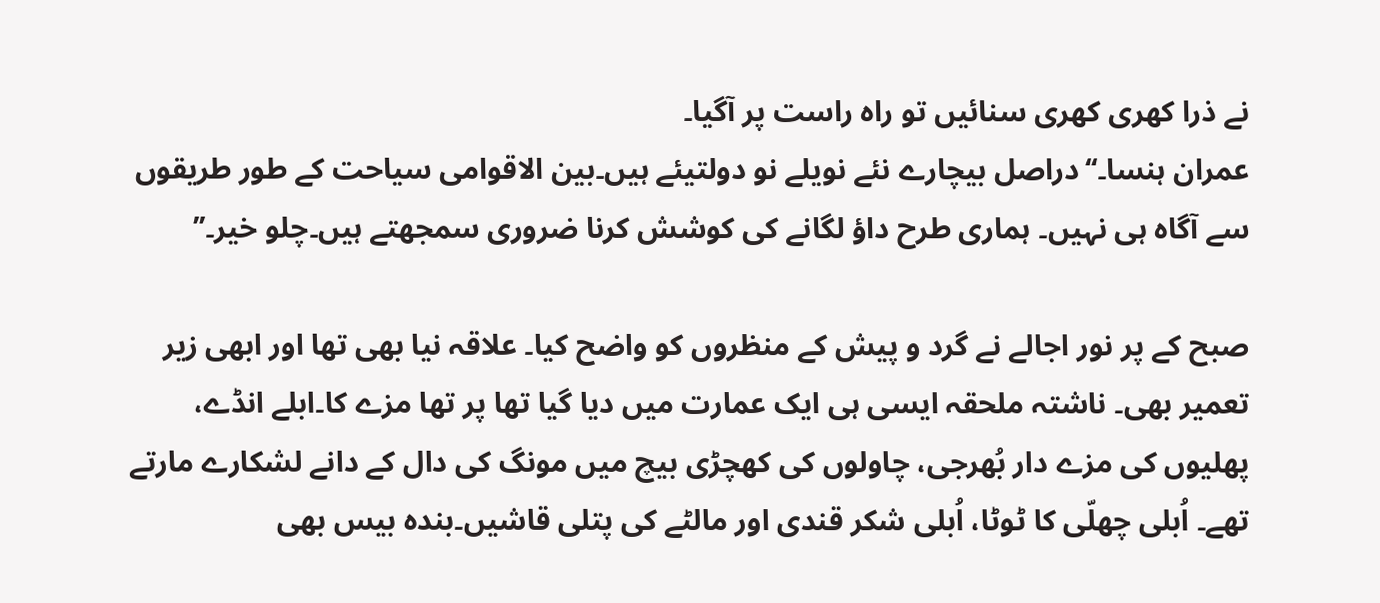نے ذرا کھری کھری سنائیں تو راہ راست پر آگیا۔
عمران ہنسا۔‘‘دراصل بیچارے نئے نویلے نو دولتیئے ہیں۔بین الاقوامی سیاحت کے طور طریقوں سے آگاہ ہی نہیں۔ ہماری طرح داؤ لگانے کی کوشش کرنا ضروری سمجھتے ہیں۔چلو خیر۔’’

صبح کے پر نور اجالے نے گرد و پیش کے منظروں کو واضح کیا۔ علاقہ نیا بھی تھا اور ابھی زیر تعمیر بھی۔ ناشتہ ملحقہ ایسی ہی ایک عمارت میں دیا گیا تھا پر تھا مزے کا۔ابلے انڈے، پھلیوں کی مزے دار بُھرجی، چاولوں کی کھچڑی بیچ میں مونگ کی دال کے دانے لشکارے مارتے تھے۔ اُبلی چھلّی کا ٹوٹا، اُبلی شکر قندی اور مالٹے کی پتلی قاشیں۔بندہ بیس بھی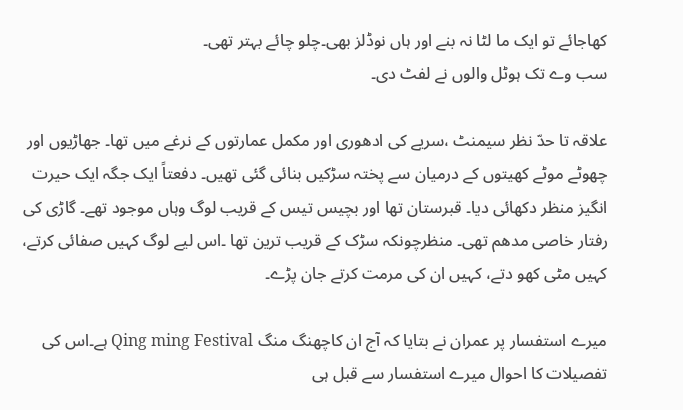کھاجائے تو ایک ما لٹا نہ بنے اور ہاں نوڈلز بھی۔چلو چائے بہتر تھی۔
سب وے تک ہوٹل والوں نے لفٹ دی۔

علاقہ تا حدّ نظر سیمنٹ ،سریے کی ادھوری اور مکمل عمارتوں کے نرغے میں تھا۔ جھاڑیوں اور چھوٹے موٹے کھیتوں کے درمیان سے پختہ سڑکیں بنائی گئی تھیں۔ دفعتاً ایک جگہ ایک حیرت انگیز منظر دکھائی دیا۔ قبرستان تھا اور بچیس تیس کے قریب لوگ وہاں موجود تھے۔ گاڑی کی رفتار خاصی مدھم تھی۔ منظرچونکہ سڑک کے قریب ترین تھا ۔اس لیے لوگ کہیں صفائی کرتے، کہیں مٹی کھو دتے، کہیں ان کی مرمت کرتے جان پڑے۔

میرے استفسار پر عمران نے بتایا کہ آج ان کاچھنگ منگ Qing ming Festival ہے۔اس کی تفصیلات کا احوال میرے استفسار سے قبل ہی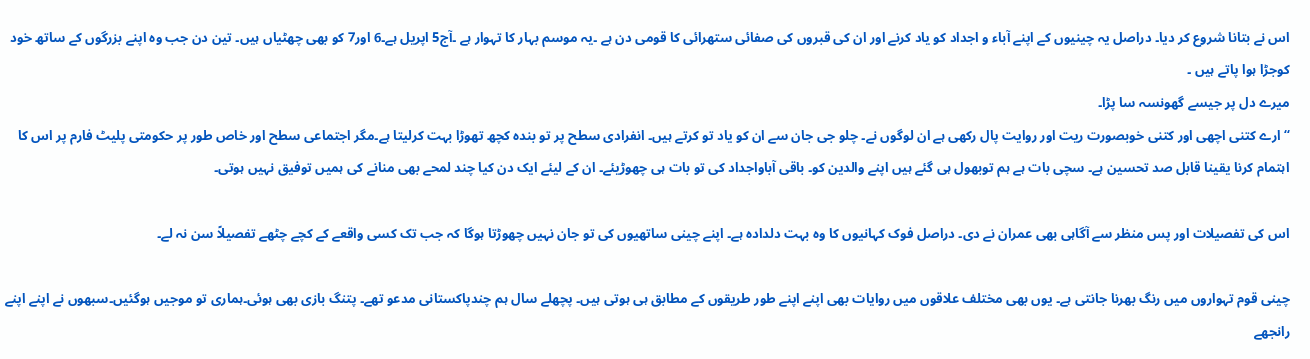اس نے بتانا شروع کر دیا۔ دراصل یہ چینیوں کے اپنے آباء و اجداد کو یاد کرنے اور ان کی قبروں کی صفائی ستھرائی کا قومی دن ہے ۔یہ موسم بہار کا تہوار ہے ۔آج5 اپریل ہے۔6 اور7 کو بھی چھٹیاں ہیں۔ تین دن جب وہ اپنے بزرگوں کے ساتھ خود کوجڑا ہوا پاتے ہیں ۔
میرے دل پر جیسے گھونسہ سا پڑا۔
‘‘ ارے کتنی اچھی اور کتنی خوبصورت ریت اور روایت پال رکھی ہے ان لوگوں نے۔ چلو جی جان سے ان کو یاد تو کرتے ہیں۔ انفرادی سطح پر تو بندہ کچھ تھوڑا بہت کرلیتا ہے۔مگر اجتماعی سطح اور خاص طور پر حکومتی پلیٹ فارم پر اس کا اہتمام کرنا یقینا قابل صد تحسین ہے۔ سچی بات ہے ہم توبھول ہی گئے ہیں اپنے والدین کو۔ باقی آباواجداد کی تو بات ہی چھوڑیئے۔ ان کے لیئے ایک دن کیا چند لمحے بھی منانے کی ہمیں توفیق نہیں ہوتی۔

اس کی تفصیلات اور پس منظر سے آگاہی بھی عمران نے دی۔ دراصل فوک کہانیوں کا وہ بہت دلدادہ ہے۔ اپنے چینی ساتھیوں کی تو جان نہیں چھوڑتا ہوگا کہ جب تک کسی واقعے کے کچے چٹھے تفصیلاً سن نہ لے۔

چینی قوم تہواروں میں رنگ بھرنا جانتی ہے۔ یوں بھی مختلف علاقوں میں روایات بھی اپنے اپنے طور طریقوں کے مطابق ہی ہوتی ہیں۔ پچھلے سال ہم چندپاکستانی مدعو تھے۔ پتنگ بازی بھی ہوئی۔ہماری تو موجیں ہوگئیں۔سبھوں نے اپنے اپنے رانجھے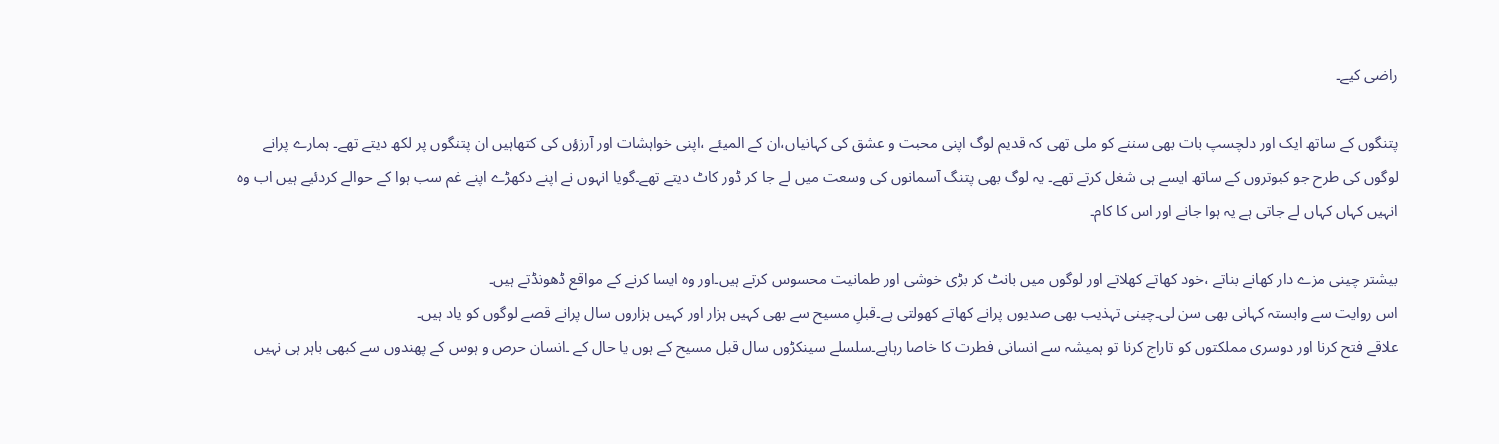راضی کیے۔

پتنگوں کے ساتھ ایک اور دلچسپ بات بھی سننے کو ملی تھی کہ قدیم لوگ اپنی محبت و عشق کی کہانیاں،ان کے المیئے ،اپنی خواہشات اور آرزؤں کی کتھاہیں ان پتنگوں پر لکھ دیتے تھے۔ ہمارے پرانے لوگوں کی طرح جو کبوتروں کے ساتھ ایسے ہی شغل کرتے تھے۔ یہ لوگ بھی پتنگ آسمانوں کی وسعت میں لے جا کر ڈور کاٹ دیتے تھے۔گویا انہوں نے اپنے دکھڑے اپنے غم سب ہوا کے حوالے کردئیے ہیں اب وہ انہیں کہاں کہاں لے جاتی ہے یہ ہوا جانے اور اس کا کام۔

بیشتر چینی مزے دار کھانے بناتے ،خود کھاتے کھلاتے اور لوگوں میں بانٹ کر بڑی خوشی اور طمانیت محسوس کرتے ہیں۔اور وہ ایسا کرنے کے مواقع ڈھونڈتے ہیں۔
اس روایت سے وابستہ کہانی بھی سن لی۔چینی تہذیب بھی صدیوں پرانے کھاتے کھولتی ہے۔قبلِ مسیح سے بھی کہیں ہزار اور کہیں ہزاروں سال پرانے قصے لوگوں کو یاد ہیں۔
علاقے فتح کرنا اور دوسری مملکتوں کو تاراج کرنا تو ہمیشہ سے انسانی فطرت کا خاصا رہاہے۔سلسلے سینکڑوں سال قبل مسیح کے ہوں یا حال کے ۔انسان حرص و ہوس کے پھندوں سے کبھی باہر ہی نہیں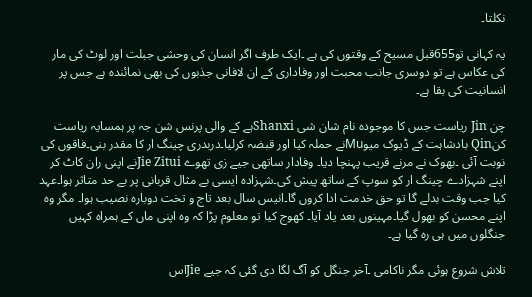نکلتا۔

یہ کہانی تو655قبل مسیح کے وقتوں کی ہے ۔ایک طرف اگر انسان کی وحشی جبلت اور لوٹ کی مار کی عکاس ہے تو دوسری جانب محبت اور وفاداری کے ان لافانی جذبوں کی بھی نمائندہ ہے جس پر انسانیت کی بقا ہے۔

چن Jin ریاست جس کا موجودہ نام شان شی Shanxiہے کے والی پرنس شن جہ پر ہمسایہ ریاست کنQin بادشاہت کے ڈیوک میوMuنے حملہ کیا اور قبضہ کرلیا۔دربدری چینگ ار کا مقدر بنی۔فاقوں کی نوبت آئی ۔بھوک نے مرنے قریب پہنچا دیا۔ وفادار ساتھی جیے زی تھوے Jie Zituiنے اپنی ران کاٹ کر اپنے شہزادے چینگ ار کو سوپ کے ساتھ پیش کی۔شہزادہ ایسی بے مثال قربانی پر بے حد متاثر ہوا۔عہد کیا جب وقت بدلے گا تو حق خدمت ادا کروں گا۔انیس سال بعد تاج و تخت دوبارہ نصیب ہوا۔ مگر وہ اپنے محسن کو بھول گیا۔مہینوں بعد یاد آیا۔ کھوج کیا تو معلوم پڑا کہ وہ اپنی ماں کے ہمراہ کہیں جنگلوں میں ہی رہ گیا ہے۔

تلاش شروع ہوئی مگر ناکامی ۔آخر جنگل کو آگ لگا دی گئی کہ جیے Jieاس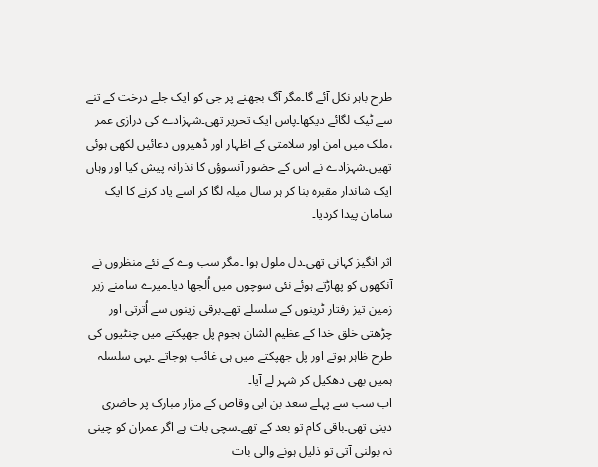طرح باہر نکل آئے گا۔مگر آگ بجھنے پر جی کو ایک جلے درخت کے تنے سے ٹیک لگائے دیکھا۔پاس ایک تحریر تھی۔شہزادے کی درازی عمر ،ملک میں امن اور سلامتی کے اظہار اور ڈھیروں دعائیں لکھی ہوئی تھیں۔شہزادے نے اس کے حضور آنسوؤں کا نذرانہ پیش کیا اور وہاں ایک شاندار مقبرہ بنا کر ہر سال میلہ لگا کر اسے یاد کرنے کا ایک سامان پیدا کردیا۔

اثر انگیز کہانی تھی۔دل ملول ہوا ۔مگر سب وے کے نئے منظروں نے آنکھوں کو پھاڑتے ہوئے نئی سوچوں میں اُلجھا دیا۔میرے سامنے زیر زمین تیز رفتار ٹرینوں کے سلسلے تھے۔برقی زینوں سے اُترتی اور چڑھتی خلق خدا کے عظیم الشان ہجوم پل جھپکتے میں چنٹیوں کی طرح ظاہر ہوتے اور پل جھپکتے میں ہی غائب ہوجاتے ۔یہی سلسلہ ہمیں بھی دھکیل کر شہر لے آیا۔
اب سب سے پہلے سعد بن ابی وقاص کے مزار مبارک پر حاضری دینی تھی۔باقی کام تو بعد کے تھے۔سچی بات ہے اگر عمران کو چینی نہ بولنی آتی تو ذلیل ہونے والی بات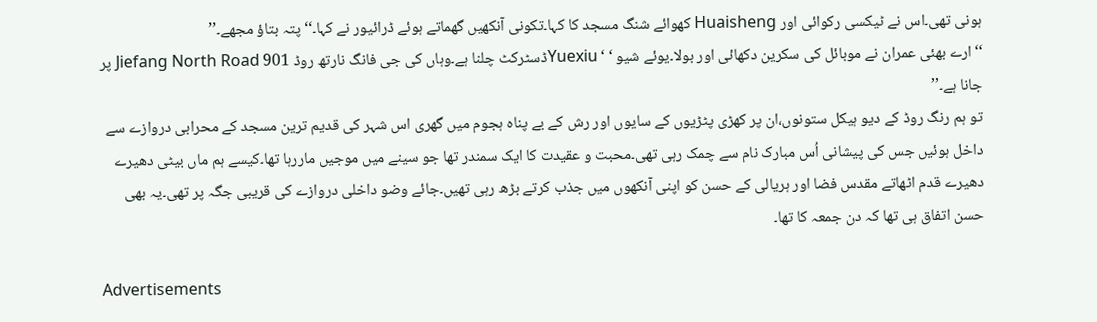ہونی تھی۔اس نے ٹیکسی رکوائی اور Huaisheng کھوائے شنگ مسجد کا کہا۔تکونی آنکھیں گھماتے ہوئے ڈرائیور نے کہا۔‘‘ پتہ بتاؤ مجھے۔’’
‘‘ارے بھئی عمران نے موبائل کی سکرین دکھائی اور بولا۔یوئے شیو ‘ ‘ Yuexiuڈسٹرکٹ چلنا ہے۔وہاں کی جی فانگ نارتھ روڈ 901 Jiefang North Road پر جانا ہے۔’’
تو ہم رنگ روڈ کے دیو ہیکل ستونوں،ان پر کھڑی پٹڑیوں کے سایوں اور رش کے بے پناہ ہجوم میں گھری اس شہر کی قدیم ترین مسجد کے محرابی دروازے سے داخل ہوئیں جس کی پیشانی اُس مبارک نام سے چمک رہی تھی۔محبت و عقیدت کا ایک سمندر تھا جو سینے میں موجیں ماررہا تھا۔کیسے ہم ماں بیٹی دھیرے دھیرے قدم اٹھاتے مقدس فضا اور ہریالی کے حسن کو اپنی آنکھوں میں جذب کرتے بڑھ رہی تھیں۔جائے وضو داخلی دروازے کی قریبی جگہ پر تھی۔یہ بھی حسن اتفاق ہی تھا کہ دن جمعہ کا تھا۔

Advertisements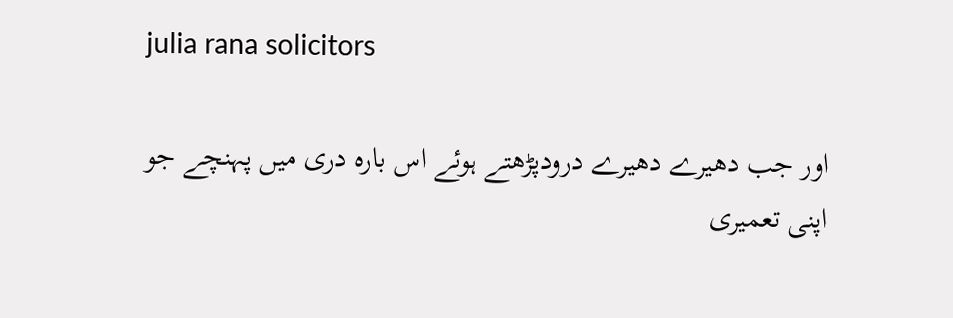julia rana solicitors

اور جب دھیرے دھیرے درودپڑھتے ہوئے اس بارہ دری میں پہنچے جو اپنی تعمیری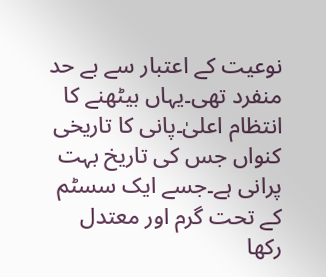نوعیت کے اعتبار سے بے حد منفرد تھی۔یہاں بیٹھنے کا انتظام اعلیٰ۔پانی کا تاریخی کنواں جس کی تاریخ بہت پرانی ہے۔جسے ایک سسٹم کے تحت گرم اور معتدل رکھا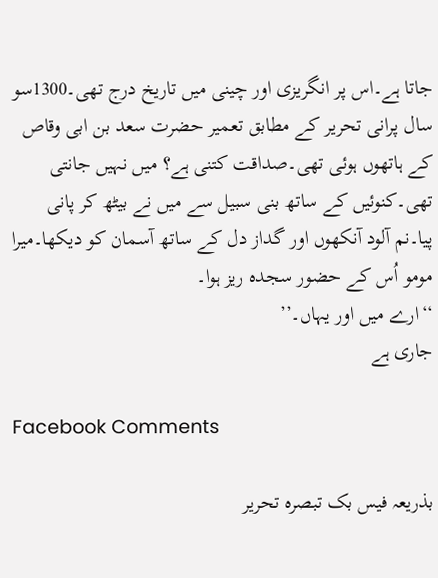جاتا ہے۔اس پر انگریزی اور چینی میں تاریخ درج تھی۔1300سو سال پرانی تحریر کے مطابق تعمیر حضرت سعد بن ابی وقاص کے ہاتھوں ہوئی تھی۔صداقت کتنی ہے؟ میں نہیں جانتی تھی۔کنوئیں کے ساتھ بنی سبیل سے میں نے بیٹھ کر پانی پیا۔نم آلود آنکھوں اور گداز دل کے ساتھ آسمان کو دیکھا۔میرا مومو اُس کے حضور سجدہ ریز ہوا۔
‘‘ارے میں اور یہاں۔’’
جاری ہے

Facebook Comments

بذریعہ فیس بک تبصرہ تحریر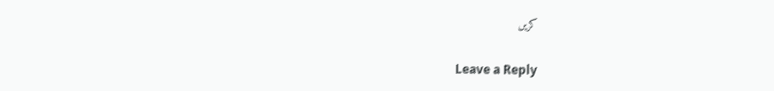کریں

Leave a Reply